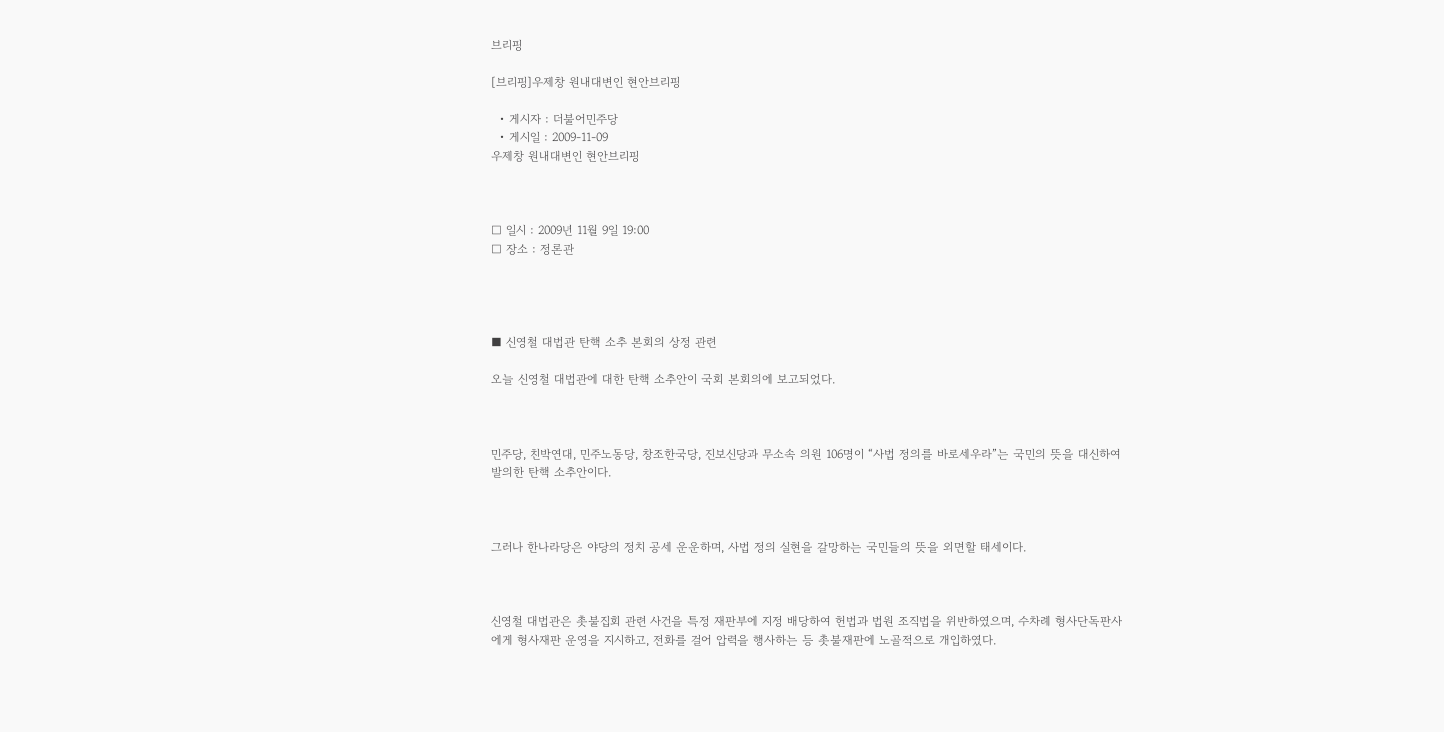브리핑

[브리핑]우제창 원내대변인 현안브리핑

  • 게시자 : 더불어민주당
  • 게시일 : 2009-11-09
우제창 원내대변인 현안브리핑



□ 일시 : 2009년 11월 9일 19:00
□ 장소 : 정론관




■ 신영철 대법관 탄핵 소추 본회의 상정 관련

오늘 신영철 대법관에 대한 탄핵 소추안이 국회 본회의에 보고되었다.



민주당, 친박연대, 민주노동당, 창조한국당, 진보신당과 무소속 의원 106명이 “사법 정의를 바로세우라”는 국민의 뜻을 대신하여 발의한 탄핵 소추안이다.



그러나 한나라당은 야당의 정치 공세 운운하며, 사법 정의 실현을 갈망하는 국민들의 뜻을 외면할 태세이다.



신영철 대법관은 촛불집회 관련 사건을 특정 재판부에 지정 배당하여 헌법과 법원 조직법을 위반하였으며, 수차례 형사단독판사에게 형사재판 운영을 지시하고, 전화를 걸어 압력을 행사하는 등 촛불재판에 노골적으로 개입하였다.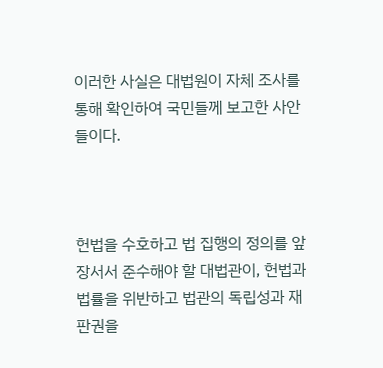이러한 사실은 대법원이 자체 조사를 통해 확인하여 국민들께 보고한 사안들이다.



헌법을 수호하고 법 집행의 정의를 앞장서서 준수해야 할 대법관이, 헌법과 법률을 위반하고 법관의 독립성과 재판권을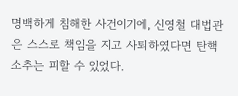명백하게 침해한 사건이기에, 신영철 대법관은 스스로 책임을 지고 사퇴하였다면 탄핵 소추는 피할 수 있었다.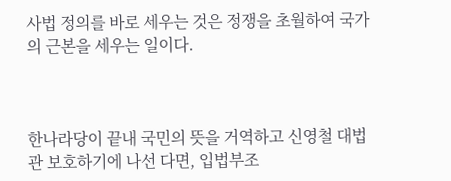사법 정의를 바로 세우는 것은 정쟁을 초월하여 국가의 근본을 세우는 일이다.



한나라당이 끝내 국민의 뜻을 거역하고 신영철 대법관 보호하기에 나선 다면, 입법부조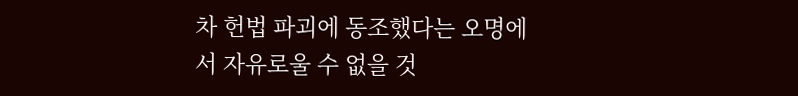차 헌법 파괴에 동조했다는 오명에서 자유로울 수 없을 것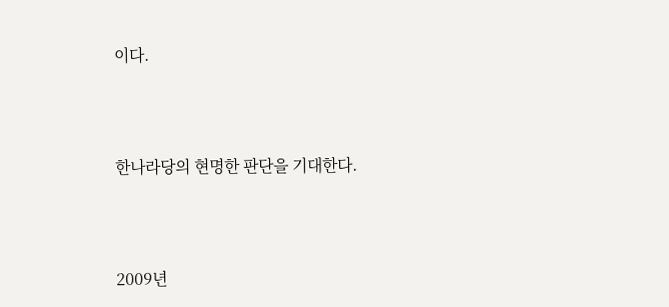이다.



한나라당의 현명한 판단을 기대한다.



2009년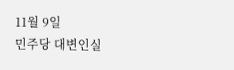11월 9일
민주당 대변인실